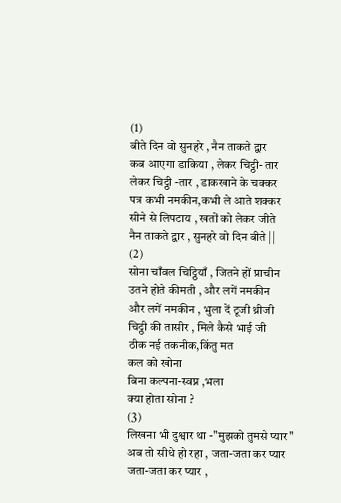(1)
बीते दिन वो सुनहरे , नैन ताकते द्वार
कब आएगा डाकिया , लेकर चिट्ठी- तार
लेकर चिट्ठी -तार , डाकखाने के चक्कर
पत्र कभी नमकीन,कभी ले आते शक्कर
सीने से लिपटाय , खतों को लेकर जीते
नैन ताकते द्वार , सुनहरे वो दिन बीते ||
(2)
सोना चाँवल चिट्ठियाँ , जितने हों प्राचीन
उतने होते कीमती , और लगें नमकीन
और लगें नमकीन , भुला दें टूजी थ्रीजी
चिट्ठी की तासीर , मिले कैसे भाई जी
ठीक नई तकनीक,किंतु मत
कल को खोना
बिना कल्पना-स्वप्न ,भला
क्या होता सोना ?
(3)
लिखना भी दुश्वार था -"मुझको तुमसे प्यार"
अब तो सीधे हो रहा , जता-जता कर प्यार
जता-जता कर प्यार ,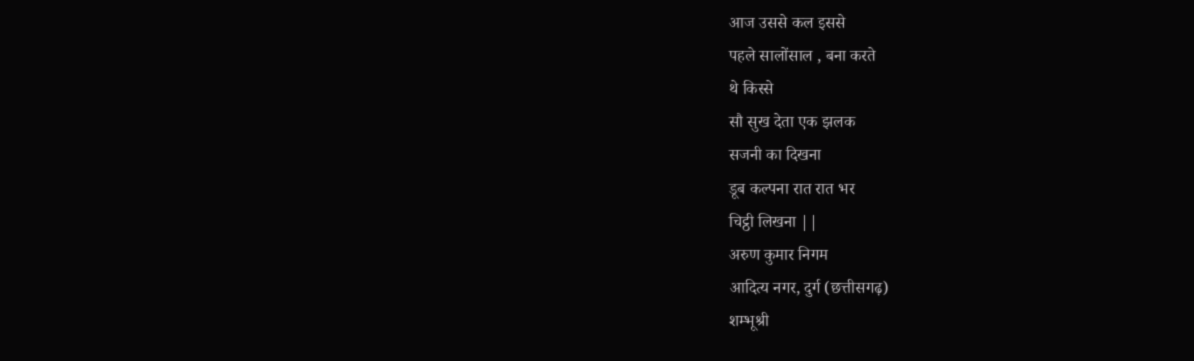आज उससे कल इससे
पहले सालोंसाल , बना करते
थे किस्से
सौ सुख देता एक झलक
सजनी का दिखना
डूब कल्पना रात रात भर
चिट्ठी लिखना ||
अरुण कुमार निगम
आदित्य नगर, दुर्ग (छत्तीसगढ़)
शम्भूश्री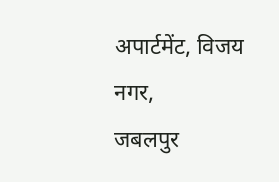अपार्टमेंट, विजय नगर,
जबलपुर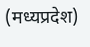(मध्यप्रदेश)